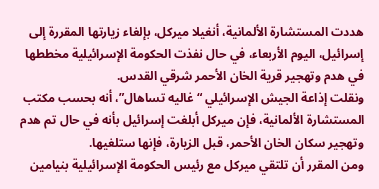هددت المستشارة الألمانية، أنغيلا ميركل، بإلغاء زيارتها المقررة إلى إسرائيل، اليوم الأربعاء، في حال نفذت الحكومة الإسرائيلية مخططها في هدم وتهجير قرية الخان الأحمر شرقي القدس.
ونقلت إذاعة الجيش الإسرائيلي “غاليه تساهال”، أنه بحسب مكتب المستشارة الألمانية، فإن ميركل أبلغت إسرائيل بأنه في حال تم هدم وتهجير سكان الخان الأحمر، قبل الزيارة، فإنها ستلغيها.
ومن المقرر أن تلتقي ميركل مع رئيس الحكومة الإسرائيلية بنيامين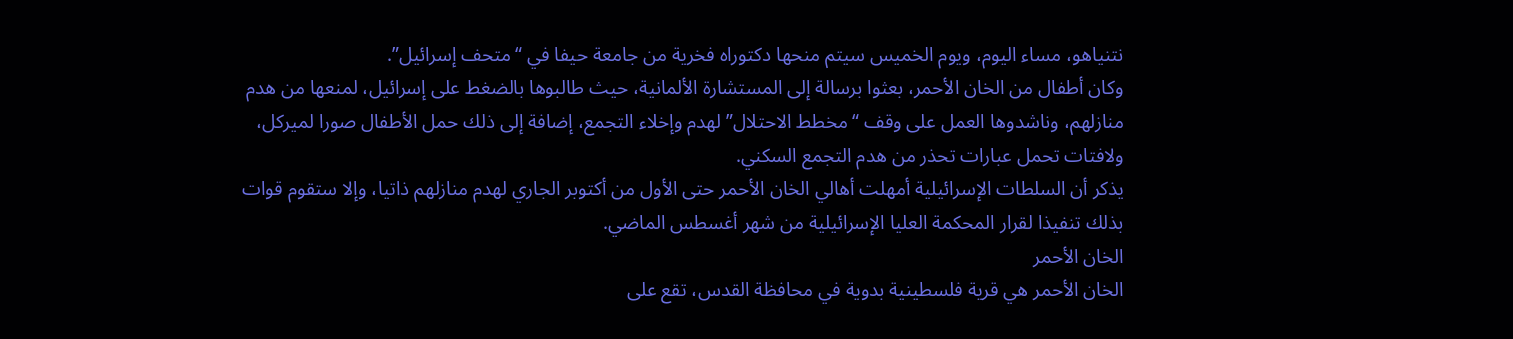نتنياهو، مساء اليوم، ويوم الخميس سيتم منحها دكتوراه فخرية من جامعة حيفا في “متحف إسرائيل”.
وكان أطفال من الخان الأحمر، بعثوا برسالة إلى المستشارة الألمانية، حيث طالبوها بالضغط على إسرائيل، لمنعها من هدم منازلهم، وناشدوها العمل على وقف “مخطط الاحتلال” لهدم وإخلاء التجمع، إضافة إلى ذلك حمل الأطفال صورا لميركل، ولافتات تحمل عبارات تحذر من هدم التجمع السكني.
يذكر أن السلطات الإسرائيلية أمهلت أهالي الخان الأحمر حتى الأول من أكتوبر الجاري لهدم منازلهم ذاتيا، وإلا ستقوم قوات بذلك تنفيذا لقرار المحكمة العليا الإسرائيلية من شهر أغسطس الماضي.
الخان الأحمر
الخان الأحمر هي قرية فلسطينية بدوية في محافظة القدس، تقع على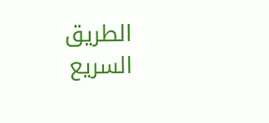الطريق السريع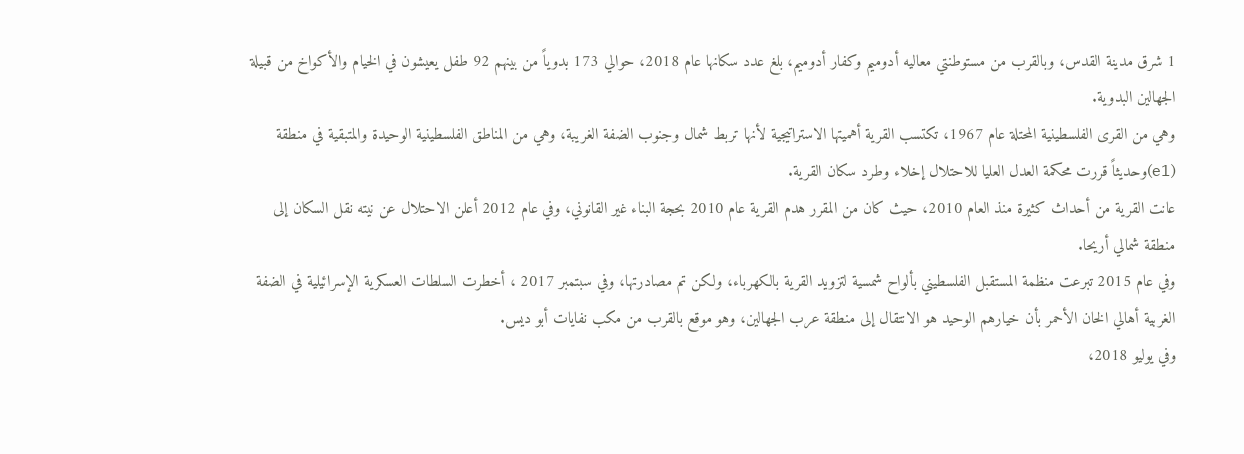1 شرق مدينة القدس، وبالقرب من مستوطنتي معاليه أدوميم وكفار أدوميم، بلغ عدد سكانها عام 2018، حوالي 173 بدوياً من بينهم 92 طفل يعيشون في الخيام والأكواخ من قبيلة الجهالين البدوية.
وهي من القرى الفلسطينية المحتلة عام 1967، تكتسب القرية أهميتها الاستراتيجية لأنها تربط شمال وجنوب الضفة الغريبة، وهي من المناطق الفلسطينية الوحيدة والمتبقية في منطقة (e1)وحديثاً قررت محكمة العدل العليا للاحتلال إخلاء وطرد سكان القرية.
عانت القرية من أحداث كثيرة منذ العام 2010، حيث كان من المقرر هدم القرية عام 2010 بحجة البناء غير القانوني، وفي عام 2012 أعلن الاحتلال عن نيته نقل السكان إلى منطقة شمالي أريحا.
وفي عام 2015 تبرعت منظمة المستقبل الفلسطيني بألواح شمسية لتزويد القرية بالكهرباء، ولكن تم مصادرتها، وفي سبتمبر 2017 ، أخطرت السلطات العسكرية الإسرائيلية في الضفة الغربية أهالي الخان الأحمر بأن خيارهم الوحيد هو الانتقال إلى منطقة عرب الجهالين، وهو موقع بالقرب من مكب نفايات أبو ديس.
وفي يوليو 2018،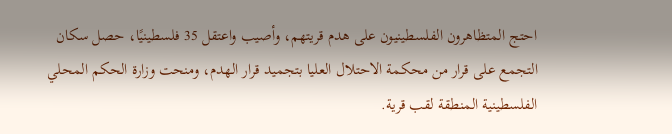احتج المتظاهرون الفلسطينيون على هدم قريتهم، وأصيب واعتقل 35 فلسطينيًا، حصل سكان التجمع على قرار من محكمة الاحتلال العليا بتجميد قرار الهدم، ومنحت وزارة الحكم المحلي الفلسطينية المنطقة لقب قرية.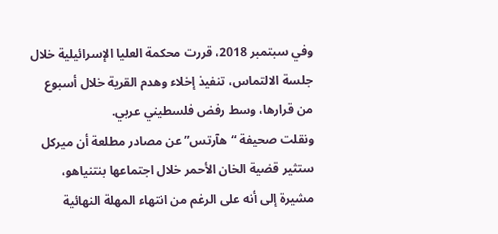وفي سبتمبر 2018، قررت محكمة العليا الإسرائيلية خلال جلسة الالتماس، تنفيذ إخلاء وهدم القرية خلال أسبوع من قرارها، وسط رفض فلسطيني عربي.
ونقلت صحيفة “هآرتس” عن مصادر مطلعة أن ميركل ستثير قضية الخان الأحمر خلال اجتماعها بنتنياهو، مشيرة إلى أنه على الرغم من انتهاء المهلة النهائية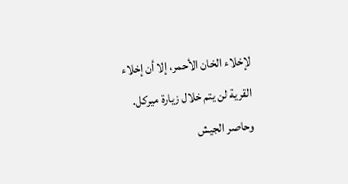لإخلاء الخان الأحمر، إلا أن إخلاء القرية لن يتم خلال زيارة ميركل.
وحاصر الجيش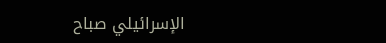الإسرائيلي صباح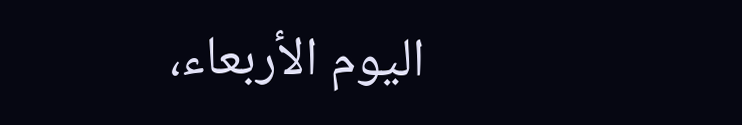اليوم الأربعاء،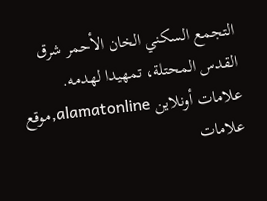التجمع السكني الخان الأحمر شرق القدس المحتلة، تمهيدا لهدمه.
علامات أونلاين alamatonline,موقع علامات